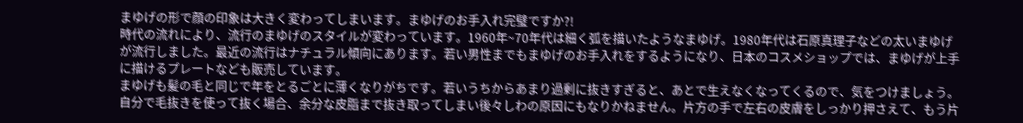まゆげの形で顔の印象は大きく変わってしまいます。まゆげのお手入れ完璧ですか?!
時代の流れにより、流行のまゆげのスタイルが変わっています。1960年~70年代は細く弧を描いたようなまゆげ。1980年代は石原真理子などの太いまゆげが流行しました。最近の流行はナチュラル傾向にあります。若い男性までもまゆげのお手入れをするようになり、日本のコスメショップでは、まゆげが上手に描けるプレートなども販売しています。
まゆげも髪の毛と同じで年をとるごとに薄くなりがちです。若いうちからあまり過剰に抜きすぎると、あとで生えなくなってくるので、気をつけましょう。
自分で毛抜きを使って抜く場合、余分な皮脂まで抜き取ってしまい後々しわの原因にもなりかねません。片方の手で左右の皮膚をしっかり押さえて、もう片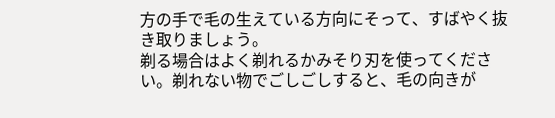方の手で毛の生えている方向にそって、すばやく抜き取りましょう。
剃る場合はよく剃れるかみそり刃を使ってください。剃れない物でごしごしすると、毛の向きが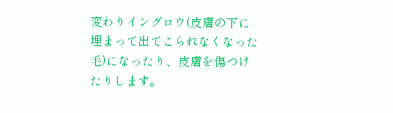変わりイングロウ(皮膚の下に埋まって出てこられなくなった毛)になったり、皮膚を傷つけたりします。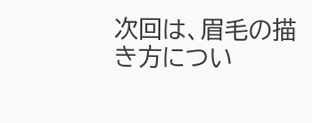次回は、眉毛の描き方につい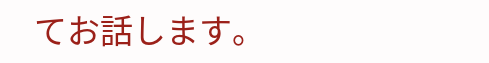てお話します。